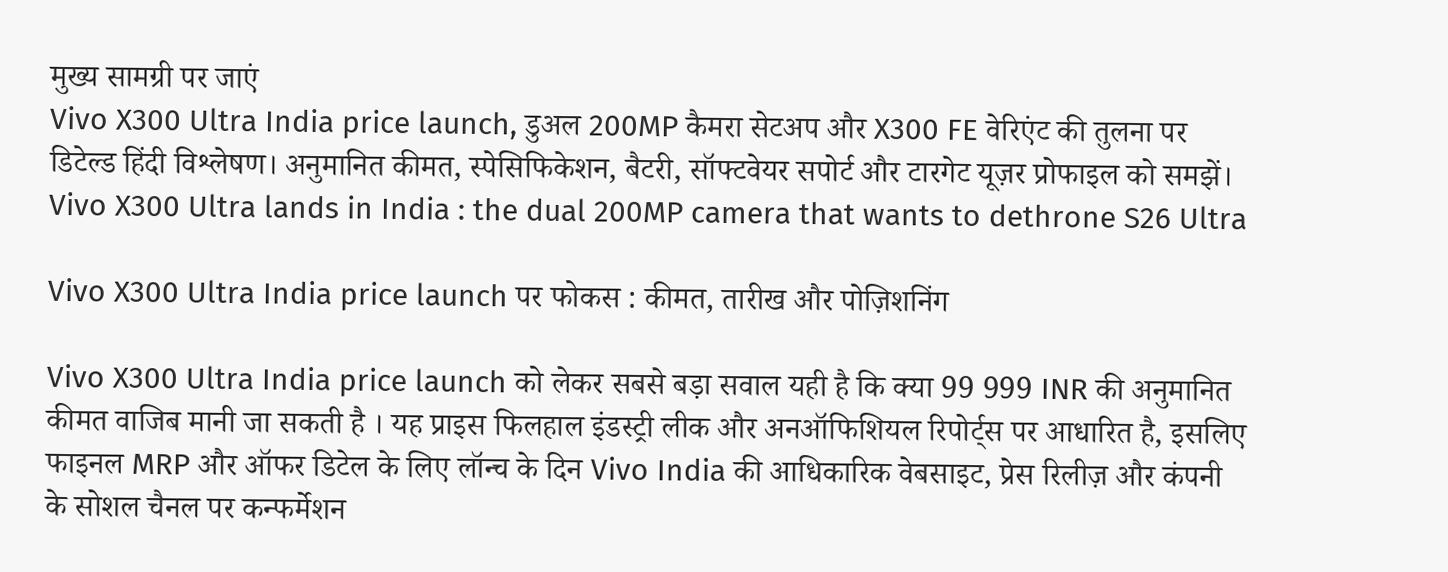मुख्य सामग्री पर जाएं
Vivo X300 Ultra India price launch, डुअल 200MP कैमरा सेटअप और X300 FE वेरिएंट की तुलना पर डिटेल्ड हिंदी विश्लेषण। अनुमानित कीमत, स्पेसिफिकेशन, बैटरी, सॉफ्टवेयर सपोर्ट और टारगेट यूज़र प्रोफाइल को समझें।
Vivo X300 Ultra lands in India : the dual 200MP camera that wants to dethrone S26 Ultra

Vivo X300 Ultra India price launch पर फोकस : कीमत, तारीख और पोज़िशनिंग

Vivo X300 Ultra India price launch को लेकर सबसे बड़ा सवाल यही है कि क्या 99 999 INR की अनुमानित कीमत वाजिब मानी जा सकती है । यह प्राइस फिलहाल इंडस्ट्री लीक और अनऑफिशियल रिपोर्ट्स पर आधारित है, इसलिए फाइनल MRP और ऑफर डिटेल के लिए लॉन्च के दिन Vivo India की आधिकारिक वेबसाइट, प्रेस रिलीज़ और कंपनी के सोशल चैनल पर कन्फर्मेशन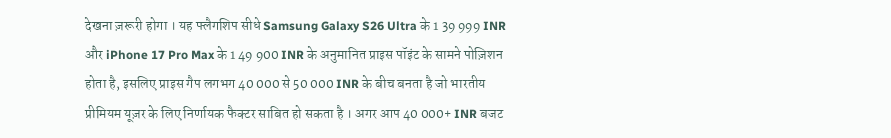देखना ज़रूरी होगा । यह फ्लैगशिप सीधे Samsung Galaxy S26 Ultra के 1 39 999 INR और iPhone 17 Pro Max के 1 49 900 INR के अनुमानित प्राइस पॉइंट के सामने पोज़िशन होता है, इसलिए प्राइस गैप लगभग 40 000 से 50 000 INR के बीच बनता है जो भारतीय प्रीमियम यूज़र के लिए निर्णायक फैक्टर साबित हो सकता है । अगर आप 40 000+ INR बजट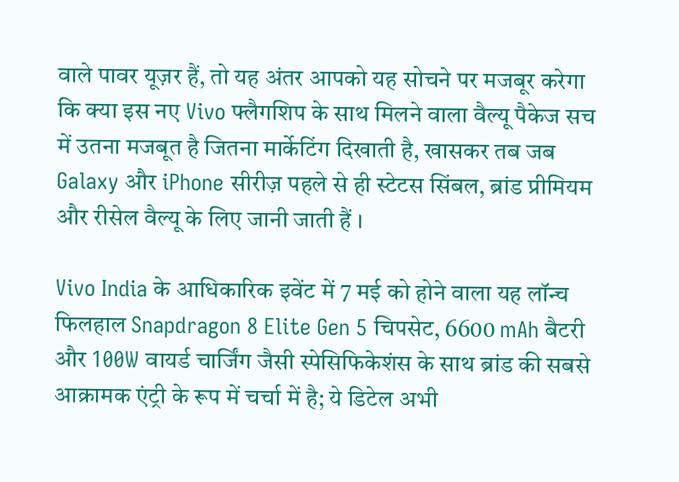वाले पावर यूज़र हैं, तो यह अंतर आपको यह सोचने पर मजबूर करेगा कि क्या इस नए Vivo फ्लैगशिप के साथ मिलने वाला वैल्यू पैकेज सच में उतना मजबूत है जितना मार्केटिंग दिखाती है, खासकर तब जब Galaxy और iPhone सीरीज़ पहले से ही स्टेटस सिंबल, ब्रांड प्रीमियम और रीसेल वैल्यू के लिए जानी जाती हैं ।

Vivo India के आधिकारिक इवेंट में 7 मई को होने वाला यह लॉन्च फिलहाल Snapdragon 8 Elite Gen 5 चिपसेट, 6600 mAh बैटरी और 100W वायर्ड चार्जिंग जैसी स्पेसिफिकेशंस के साथ ब्रांड की सबसे आक्रामक एंट्री के रूप में चर्चा में है; ये डिटेल अभी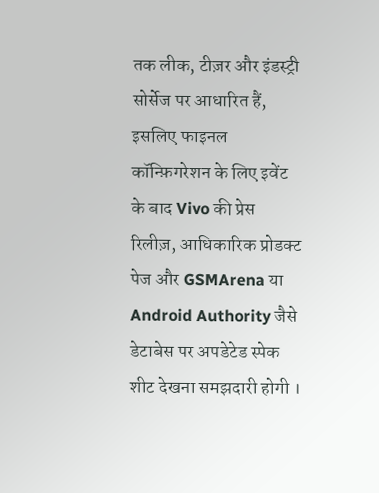तक लीक, टीज़र और इंडस्ट्री सोर्सेज पर आधारित हैं, इसलिए फाइनल कॉन्फ़िगरेशन के लिए इवेंट के बाद Vivo की प्रेस रिलीज़, आधिकारिक प्रोडक्ट पेज और GSMArena या Android Authority जैसे डेटाबेस पर अपडेटेड स्पेक शीट देखना समझदारी होगी ।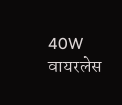40W वायरलेस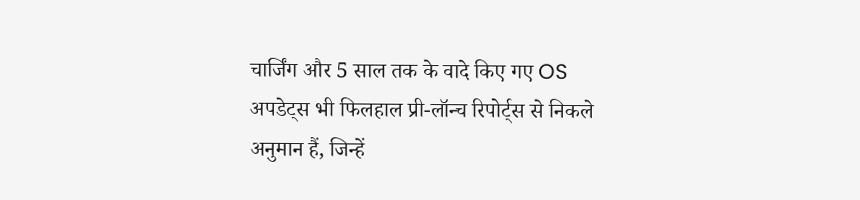चार्जिंग और 5 साल तक के वादे किए गए OS अपडेट्स भी फिलहाल प्री-लॉन्च रिपोर्ट्स से निकले अनुमान हैं, जिन्हें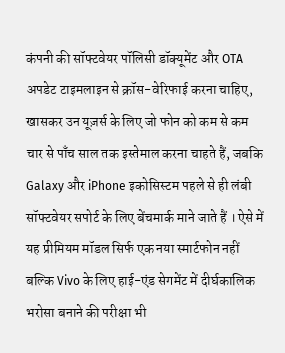कंपनी की सॉफ्टवेयर पॉलिसी डॉक्यूमेंट और OTA अपडेट टाइमलाइन से क्रॉस-वेरिफाई करना चाहिए, खासकर उन यूज़र्स के लिए जो फोन को कम से कम चार से पाँच साल तक इस्तेमाल करना चाहते हैं, जबकि Galaxy और iPhone इकोसिस्टम पहले से ही लंबी सॉफ्टवेयर सपोर्ट के लिए बेंचमार्क माने जाते हैं । ऐसे में यह प्रीमियम मॉडल सिर्फ एक नया स्मार्टफोन नहीं बल्कि Vivo के लिए हाई-एंड सेगमेंट में दीर्घकालिक भरोसा बनाने की परीक्षा भी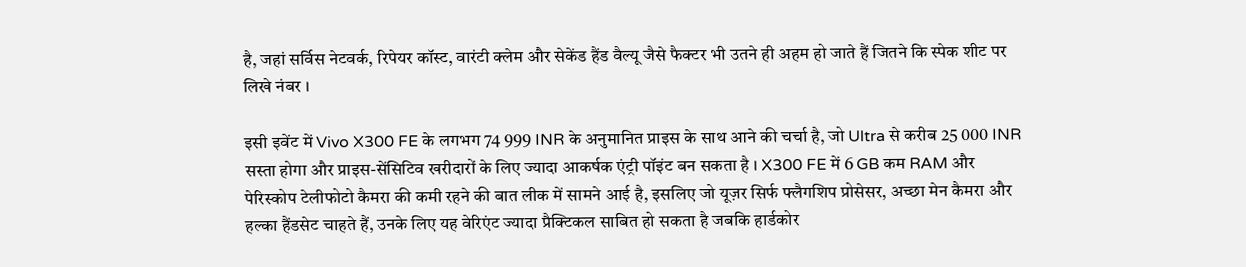है, जहां सर्विस नेटवर्क, रिपेयर कॉस्ट, वारंटी क्लेम और सेकेंड हैंड वैल्यू जैसे फैक्टर भी उतने ही अहम हो जाते हैं जितने कि स्पेक शीट पर लिखे नंबर ।

इसी इवेंट में Vivo X300 FE के लगभग 74 999 INR के अनुमानित प्राइस के साथ आने की चर्चा है, जो Ultra से करीब 25 000 INR सस्ता होगा और प्राइस-सेंसिटिव खरीदारों के लिए ज्यादा आकर्षक एंट्री पॉइंट बन सकता है । X300 FE में 6 GB कम RAM और पेरिस्कोप टेलीफोटो कैमरा की कमी रहने की बात लीक में सामने आई है, इसलिए जो यूज़र सिर्फ फ्लैगशिप प्रोसेसर, अच्छा मेन कैमरा और हल्का हैंडसेट चाहते हैं, उनके लिए यह वेरिएंट ज्यादा प्रैक्टिकल साबित हो सकता है जबकि हार्डकोर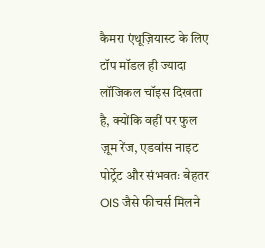कैमरा एंथूज़ियास्ट के लिए टॉप मॉडल ही ज्यादा लॉजिकल चॉइस दिखता है, क्योंकि वहीं पर फुल ज़ूम रेंज, एडवांस नाइट पोर्ट्रेट और संभवतः बेहतर OIS जैसे फीचर्स मिलने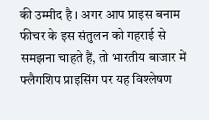की उम्मीद है । अगर आप प्राइस बनाम फीचर के इस संतुलन को गहराई से समझना चाहते हैं, तो भारतीय बाजार में फ्लैगशिप प्राइसिंग पर यह विश्लेषण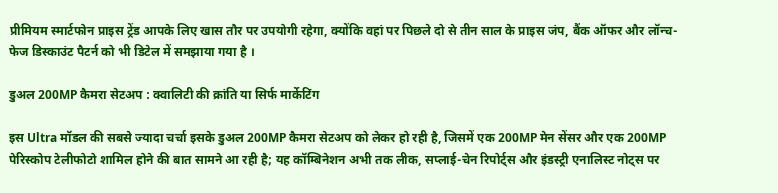प्रीमियम स्मार्टफोन प्राइस ट्रेंड आपके लिए खास तौर पर उपयोगी रहेगा, क्योंकि वहां पर पिछले दो से तीन साल के प्राइस जंप, बैंक ऑफर और लॉन्च-फेज डिस्काउंट पैटर्न को भी डिटेल में समझाया गया है ।

डुअल 200MP कैमरा सेटअप : क्वालिटी की क्रांति या सिर्फ मार्केटिंग

इस Ultra मॉडल की सबसे ज्यादा चर्चा इसके डुअल 200MP कैमरा सेटअप को लेकर हो रही है, जिसमें एक 200MP मेन सेंसर और एक 200MP पेरिस्कोप टेलीफोटो शामिल होने की बात सामने आ रही है; यह कॉम्बिनेशन अभी तक लीक, सप्लाई-चेन रिपोर्ट्स और इंडस्ट्री एनालिस्ट नोट्स पर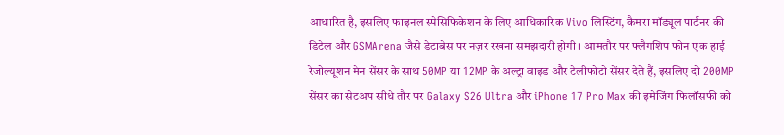आधारित है, इसलिए फाइनल स्पेसिफिकेशन के लिए आधिकारिक Vivo लिस्टिंग, कैमरा मॉड्यूल पार्टनर की डिटेल और GSMArena जैसे डेटाबेस पर नज़र रखना समझदारी होगी । आमतौर पर फ्लैगशिप फोन एक हाई रेजोल्यूशन मेन सेंसर के साथ 50MP या 12MP के अल्ट्रा वाइड और टेलीफोटो सेंसर देते हैं, इसलिए दो 200MP सेंसर का सेटअप सीधे तौर पर Galaxy S26 Ultra और iPhone 17 Pro Max की इमेजिंग फिलॉसफी को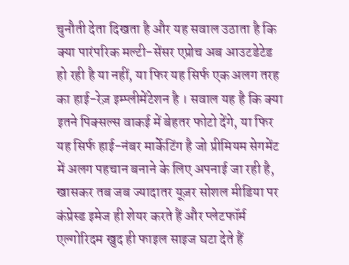चुनौती देता दिखता है और यह सवाल उठाता है कि क्या पारंपरिक मल्टी-सेंसर एप्रोच अब आउटडेटेड हो रही है या नहीं, या फिर यह सिर्फ एक अलग तरह का हाई-रेज़ इम्प्लीमेंटेशन है । सवाल यह है कि क्या इतने पिक्सल्स वाकई में बेहतर फोटो देंगे, या फिर यह सिर्फ हाई-नंबर मार्केटिंग है जो प्रीमियम सेगमेंट में अलग पहचान बनाने के लिए अपनाई जा रही है, खासकर तब जब ज्यादातर यूज़र सोशल मीडिया पर कंप्रेस्ड इमेज ही शेयर करते हैं और प्लेटफॉर्म एल्गोरिदम खुद ही फाइल साइज घटा देते हैं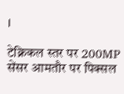।

टेक्निकल स्तर पर 200MP सेंसर आमतौर पर पिक्सल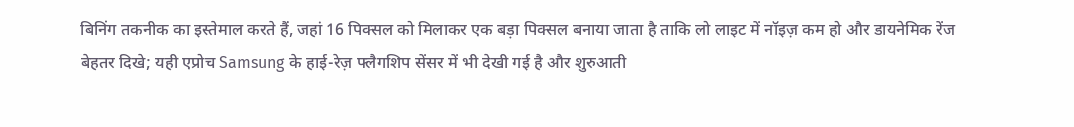बिनिंग तकनीक का इस्तेमाल करते हैं, जहां 16 पिक्सल को मिलाकर एक बड़ा पिक्सल बनाया जाता है ताकि लो लाइट में नॉइज़ कम हो और डायनेमिक रेंज बेहतर दिखे; यही एप्रोच Samsung के हाई-रेज़ फ्लैगशिप सेंसर में भी देखी गई है और शुरुआती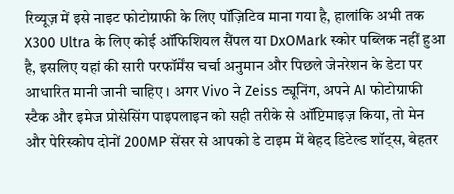रिव्यूज़ में इसे नाइट फोटोग्राफी के लिए पॉज़िटिव माना गया है, हालांकि अभी तक X300 Ultra के लिए कोई ऑफिशियल सैंपल या DxOMark स्कोर पब्लिक नहीं हुआ है, इसलिए यहां की सारी परफॉर्मेंस चर्चा अनुमान और पिछले जेनरेशन के डेटा पर आधारित मानी जानी चाहिए । अगर Vivo ने Zeiss ट्यूनिंग, अपने AI फोटोग्राफी स्टैक और इमेज प्रोसेसिंग पाइपलाइन को सही तरीके से ऑप्टिमाइज़ किया, तो मेन और पेरिस्कोप दोनों 200MP सेंसर से आपको डे टाइम में बेहद डिटेल्ड शॉट्स, बेहतर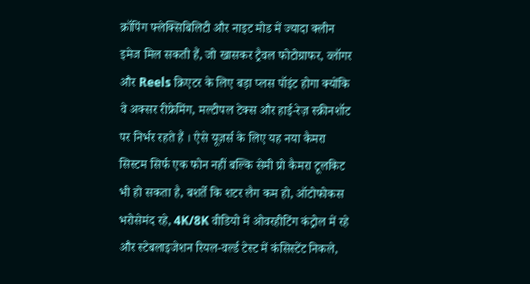क्रॉपिंग फ्लेक्सिबिलिटी और नाइट मोड में ज्यादा क्लीन इमेज मिल सकती हैं, जो खासकर ट्रैवल फोटोग्राफर, व्लॉगर और Reels क्रिएटर के लिए बड़ा प्लस पॉइंट होगा क्योंकि वे अक्सर रीफ्रेमिंग, मल्टीपल टेक्स और हाई-रेज़ स्क्रीनशॉट पर निर्भर रहते हैं । ऐसे यूज़र्स के लिए यह नया कैमरा सिस्टम सिर्फ एक फोन नहीं बल्कि सेमी प्रो कैमरा टूलकिट भी हो सकता है, बशर्ते कि शटर लैग कम हो, ऑटोफोकस भरोसेमंद रहे, 4K/8K वीडियो में ओवरहीटिंग कंट्रोल में रहे और स्टेबलाइजेशन रियल-वर्ल्ड टेस्ट में कंसिस्टेंट निकले,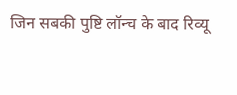जिन सबकी पुष्टि लॉन्च के बाद रिव्यू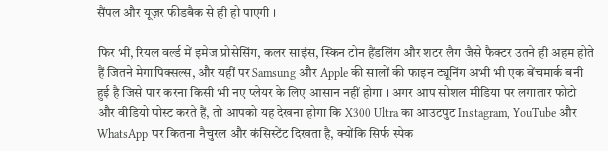सैंपल और यूज़र फीडबैक से ही हो पाएगी ।

फिर भी, रियल वर्ल्ड में इमेज प्रोसेसिंग, कलर साइंस, स्किन टोन हैंडलिंग और शटर लैग जैसे फैक्टर उतने ही अहम होते हैं जितने मेगापिक्सल्स, और यहीं पर Samsung और Apple की सालों की फाइन ट्यूनिंग अभी भी एक बेंचमार्क बनी हुई है जिसे पार करना किसी भी नए प्लेयर के लिए आसान नहीं होगा । अगर आप सोशल मीडिया पर लगातार फोटो और वीडियो पोस्ट करते हैं, तो आपको यह देखना होगा कि X300 Ultra का आउटपुट Instagram, YouTube और WhatsApp पर कितना नैचुरल और कंसिस्टेंट दिखता है, क्योंकि सिर्फ स्पेक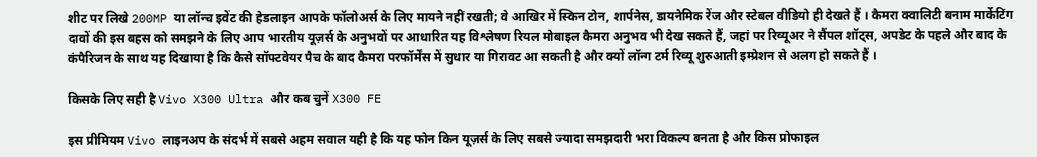शीट पर लिखे 200MP या लॉन्च इवेंट की हेडलाइन आपके फॉलोअर्स के लिए मायने नहीं रखती; वे आखिर में स्किन टोन, शार्पनेस, डायनेमिक रेंज और स्टेबल वीडियो ही देखते हैं । कैमरा क्वालिटी बनाम मार्केटिंग दावों की इस बहस को समझने के लिए आप भारतीय यूज़र्स के अनुभवों पर आधारित यह विश्लेषण रियल मोबाइल कैमरा अनुभव भी देख सकते हैं, जहां पर रिव्यूअर ने सैंपल शॉट्स, अपडेट के पहले और बाद के कंपैरिजन के साथ यह दिखाया है कि कैसे सॉफ्टवेयर पैच के बाद कैमरा परफॉर्मेंस में सुधार या गिरावट आ सकती है और क्यों लॉन्ग टर्म रिव्यू शुरुआती इम्प्रेशन से अलग हो सकते हैं ।

किसके लिए सही है Vivo X300 Ultra और कब चुनें X300 FE

इस प्रीमियम Vivo लाइनअप के संदर्भ में सबसे अहम सवाल यही है कि यह फोन किन यूज़र्स के लिए सबसे ज्यादा समझदारी भरा विकल्प बनता है और किस प्रोफाइल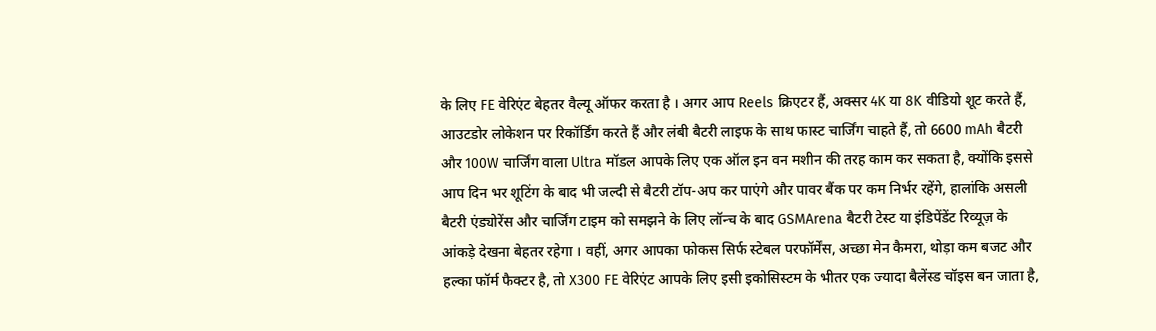के लिए FE वेरिएंट बेहतर वैल्यू ऑफर करता है । अगर आप Reels क्रिएटर हैं, अक्सर 4K या 8K वीडियो शूट करते हैं, आउटडोर लोकेशन पर रिकॉर्डिंग करते हैं और लंबी बैटरी लाइफ के साथ फास्ट चार्जिंग चाहते हैं, तो 6600 mAh बैटरी और 100W चार्जिंग वाला Ultra मॉडल आपके लिए एक ऑल इन वन मशीन की तरह काम कर सकता है, क्योंकि इससे आप दिन भर शूटिंग के बाद भी जल्दी से बैटरी टॉप-अप कर पाएंगे और पावर बैंक पर कम निर्भर रहेंगे, हालांकि असली बैटरी एंड्योरेंस और चार्जिंग टाइम को समझने के लिए लॉन्च के बाद GSMArena बैटरी टेस्ट या इंडिपेंडेंट रिव्यूज़ के आंकड़े देखना बेहतर रहेगा । वहीं, अगर आपका फोकस सिर्फ स्टेबल परफॉर्मेंस, अच्छा मेन कैमरा, थोड़ा कम बजट और हल्का फॉर्म फैक्टर है, तो X300 FE वेरिएंट आपके लिए इसी इकोसिस्टम के भीतर एक ज्यादा बैलेंस्ड चॉइस बन जाता है,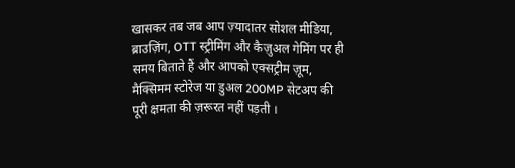खासकर तब जब आप ज़्यादातर सोशल मीडिया, ब्राउज़िंग, OTT स्ट्रीमिंग और कैज़ुअल गेमिंग पर ही समय बिताते हैं और आपको एक्सट्रीम ज़ूम, मैक्सिमम स्टोरेज या डुअल 200MP सेटअप की पूरी क्षमता की ज़रूरत नहीं पड़ती ।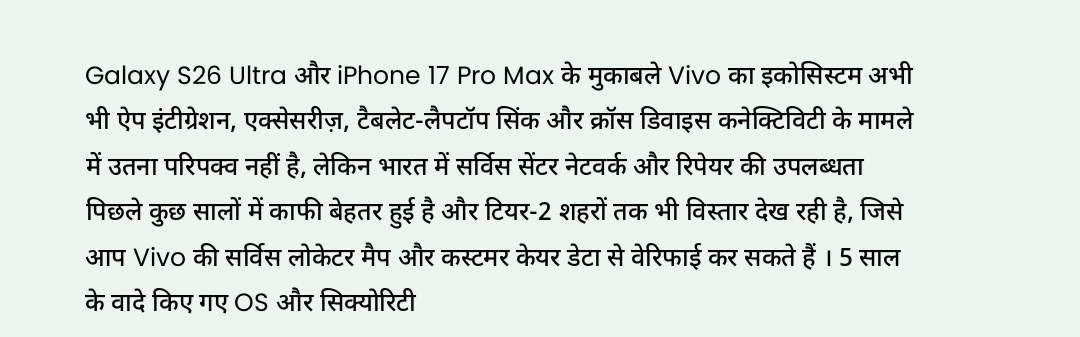Galaxy S26 Ultra और iPhone 17 Pro Max के मुकाबले Vivo का इकोसिस्टम अभी भी ऐप इंटीग्रेशन, एक्सेसरीज़, टैबलेट-लैपटॉप सिंक और क्रॉस डिवाइस कनेक्टिविटी के मामले में उतना परिपक्व नहीं है, लेकिन भारत में सर्विस सेंटर नेटवर्क और रिपेयर की उपलब्धता पिछले कुछ सालों में काफी बेहतर हुई है और टियर-2 शहरों तक भी विस्तार देख रही है, जिसे आप Vivo की सर्विस लोकेटर मैप और कस्टमर केयर डेटा से वेरिफाई कर सकते हैं । 5 साल के वादे किए गए OS और सिक्योरिटी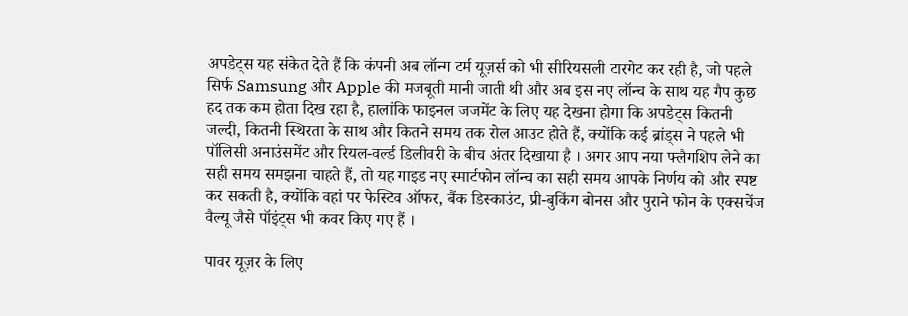अपडेट्स यह संकेत देते हैं कि कंपनी अब लॉन्ग टर्म यूज़र्स को भी सीरियसली टारगेट कर रही है, जो पहले सिर्फ Samsung और Apple की मजबूती मानी जाती थी और अब इस नए लॉन्च के साथ यह गैप कुछ हद तक कम होता दिख रहा है, हालांकि फाइनल जजमेंट के लिए यह देखना होगा कि अपडेट्स कितनी जल्दी, कितनी स्थिरता के साथ और कितने समय तक रोल आउट होते हैं, क्योंकि कई ब्रांड्स ने पहले भी पॉलिसी अनाउंसमेंट और रियल-वर्ल्ड डिलीवरी के बीच अंतर दिखाया है । अगर आप नया फ्लैगशिप लेने का सही समय समझना चाहते हैं, तो यह गाइड नए स्मार्टफोन लॉन्च का सही समय आपके निर्णय को और स्पष्ट कर सकती है, क्योंकि वहां पर फेस्टिव ऑफर, बैंक डिस्काउंट, प्री-बुकिंग बोनस और पुराने फोन के एक्सचेंज वैल्यू जैसे पॉइंट्स भी कवर किए गए हैं ।

पावर यूज़र के लिए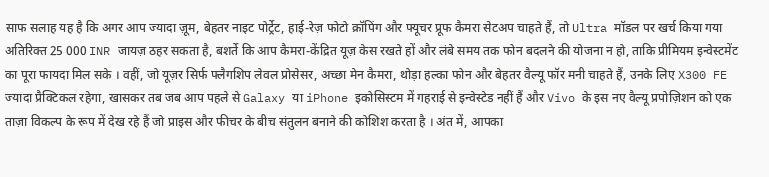साफ सलाह यह है कि अगर आप ज्यादा ज़ूम, बेहतर नाइट पोर्ट्रेट, हाई-रेज़ फोटो क्रॉपिंग और फ्यूचर प्रूफ कैमरा सेटअप चाहते हैं, तो Ultra मॉडल पर खर्च किया गया अतिरिक्त 25 000 INR जायज़ ठहर सकता है, बशर्ते कि आप कैमरा-केंद्रित यूज़ केस रखते हों और लंबे समय तक फोन बदलने की योजना न हो, ताकि प्रीमियम इन्वेस्टमेंट का पूरा फायदा मिल सके । वहीं, जो यूज़र सिर्फ फ्लैगशिप लेवल प्रोसेसर, अच्छा मेन कैमरा, थोड़ा हल्का फोन और बेहतर वैल्यू फॉर मनी चाहते हैं, उनके लिए X300 FE ज्यादा प्रैक्टिकल रहेगा, खासकर तब जब आप पहले से Galaxy या iPhone इकोसिस्टम में गहराई से इन्वेस्टेड नहीं हैं और Vivo के इस नए वैल्यू प्रपोज़िशन को एक ताज़ा विकल्प के रूप में देख रहे हैं जो प्राइस और फीचर के बीच संतुलन बनाने की कोशिश करता है । अंत में, आपका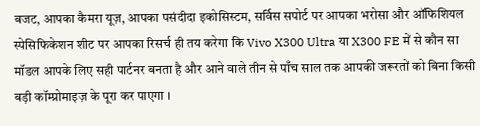बजट, आपका कैमरा यूज़, आपका पसंदीदा इकोसिस्टम, सर्विस सपोर्ट पर आपका भरोसा और ऑफिशियल स्पेसिफिकेशन शीट पर आपका रिसर्च ही तय करेगा कि Vivo X300 Ultra या X300 FE में से कौन सा मॉडल आपके लिए सही पार्टनर बनता है और आने वाले तीन से पाँच साल तक आपकी जरूरतों को बिना किसी बड़ी कॉम्प्रोमाइज़ के पूरा कर पाएगा ।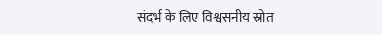संदर्भ के लिए विश्वसनीय स्रोत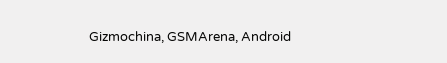Gizmochina, GSMArena, Android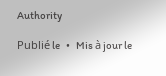Authority

Publié le   •   Mis à jour le